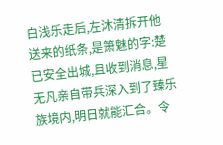白浅乐走后,左沐清拆开他送来的纸条,是箫魅的字:楚已安全出城,且收到消息,星无凡亲自带兵深入到了臻乐族境内,明日就能汇合。令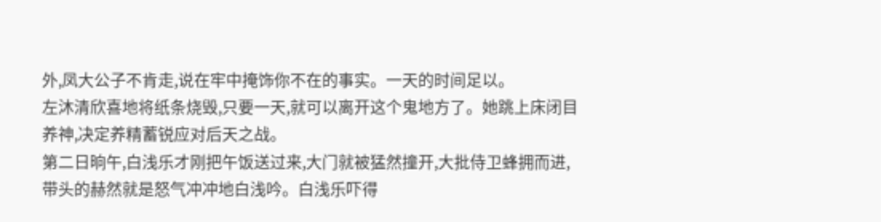外,凤大公子不肯走,说在牢中掩饰你不在的事实。一天的时间足以。
左沐清欣喜地将纸条烧毁,只要一天,就可以离开这个鬼地方了。她跳上床闭目养神,决定养精蓄锐应对后天之战。
第二日晌午,白浅乐才刚把午饭送过来,大门就被猛然撞开,大批侍卫蜂拥而进,带头的赫然就是怒气冲冲地白浅吟。白浅乐吓得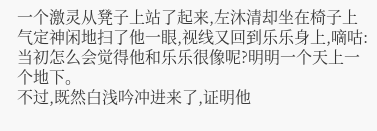一个激灵从凳子上站了起来,左沐清却坐在椅子上气定神闲地扫了他一眼,视线又回到乐乐身上,嘀咕:当初怎么会觉得他和乐乐很像呢?明明一个天上一个地下。
不过,既然白浅吟冲进来了,证明他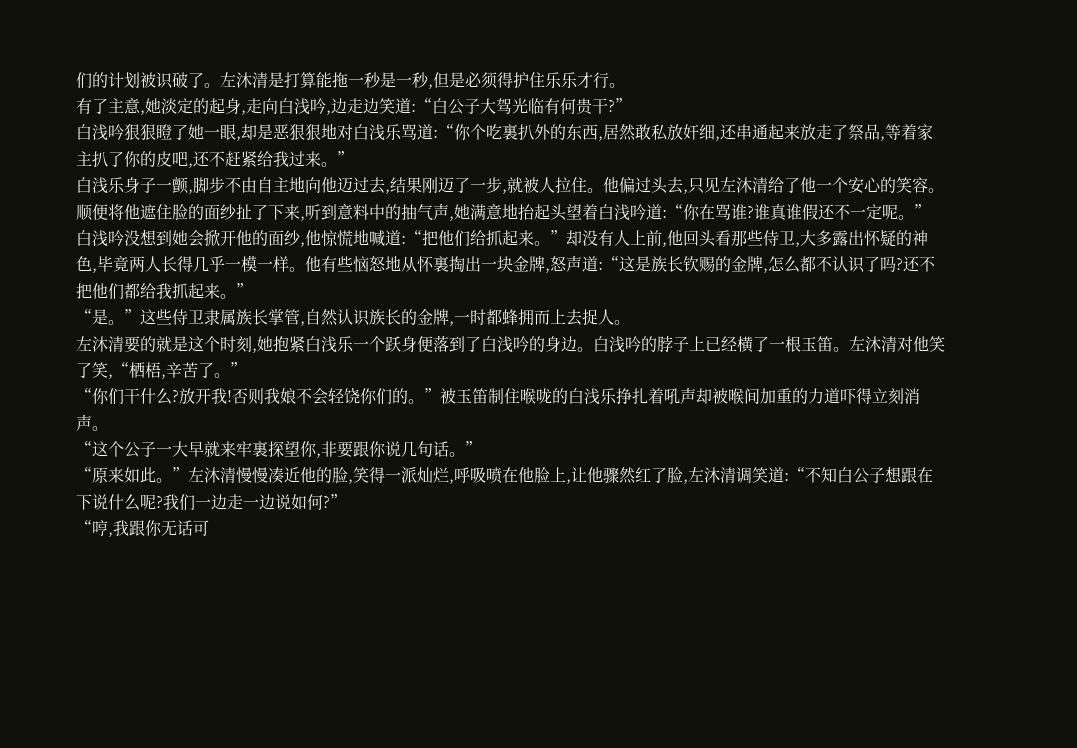们的计划被识破了。左沐清是打算能拖一秒是一秒,但是必须得护住乐乐才行。
有了主意,她淡定的起身,走向白浅吟,边走边笑道:“白公子大驾光临有何贵干?”
白浅吟狠狠瞪了她一眼,却是恶狠狠地对白浅乐骂道:“你个吃裏扒外的东西,居然敢私放奸细,还串通起来放走了祭品,等着家主扒了你的皮吧,还不赶紧给我过来。”
白浅乐身子一颤,脚步不由自主地向他迈过去,结果刚迈了一步,就被人拉住。他偏过头去,只见左沐清给了他一个安心的笑容。顺便将他遮住脸的面纱扯了下来,听到意料中的抽气声,她满意地抬起头望着白浅吟道:“你在骂谁?谁真谁假还不一定呢。”
白浅吟没想到她会掀开他的面纱,他惊慌地喊道:“把他们给抓起来。”却没有人上前,他回头看那些侍卫,大多露出怀疑的神色,毕竟两人长得几乎一模一样。他有些恼怒地从怀裏掏出一块金牌,怒声道:“这是族长钦赐的金牌,怎么都不认识了吗?还不把他们都给我抓起来。”
“是。”这些侍卫隶属族长掌管,自然认识族长的金牌,一时都蜂拥而上去捉人。
左沐清要的就是这个时刻,她抱紧白浅乐一个跃身便落到了白浅吟的身边。白浅吟的脖子上已经横了一根玉笛。左沐清对他笑了笑,“栖梧,辛苦了。”
“你们干什么?放开我!否则我娘不会轻饶你们的。”被玉笛制住喉咙的白浅乐挣扎着吼声却被喉间加重的力道吓得立刻消声。
“这个公子一大早就来牢裏探望你,非要跟你说几句话。”
“原来如此。”左沐清慢慢凑近他的脸,笑得一派灿烂,呼吸喷在他脸上,让他骤然红了脸,左沐清调笑道:“不知白公子想跟在下说什么呢?我们一边走一边说如何?”
“哼,我跟你无话可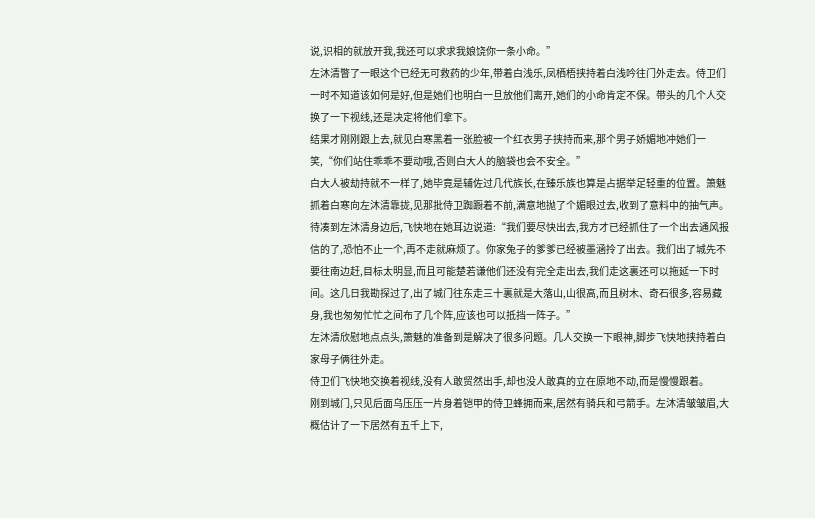说,识相的就放开我,我还可以求求我娘饶你一条小命。”
左沐清瞥了一眼这个已经无可救药的少年,带着白浅乐,凤栖梧挟持着白浅吟往门外走去。侍卫们一时不知道该如何是好,但是她们也明白一旦放他们离开,她们的小命肯定不保。带头的几个人交换了一下视线,还是决定将他们拿下。
结果才刚刚跟上去,就见白寒黑着一张脸被一个红衣男子挟持而来,那个男子娇媚地冲她们一笑,“你们站住乖乖不要动哦,否则白大人的脑袋也会不安全。”
白大人被劫持就不一样了,她毕竟是辅佐过几代族长,在臻乐族也算是占据举足轻重的位置。箫魅抓着白寒向左沐清靠拢,见那批侍卫踟蹰着不前,满意地抛了个媚眼过去,收到了意料中的抽气声。
待凑到左沐清身边后,飞快地在她耳边说道:“我们要尽快出去,我方才已经抓住了一个出去通风报信的了,恐怕不止一个,再不走就麻烦了。你家兔子的爹爹已经被墨涵拎了出去。我们出了城先不要往南边赶,目标太明显,而且可能楚若谦他们还没有完全走出去,我们走这裏还可以拖延一下时间。这几日我勘探过了,出了城门往东走三十裏就是大落山,山很高,而且树木、奇石很多,容易藏身,我也匆匆忙忙之间布了几个阵,应该也可以抵挡一阵子。”
左沐清欣慰地点点头,箫魅的准备到是解决了很多问题。几人交换一下眼神,脚步飞快地挟持着白家母子俩往外走。
侍卫们飞快地交换着视线,没有人敢贸然出手,却也没人敢真的立在原地不动,而是慢慢跟着。
刚到城门,只见后面乌压压一片身着铠甲的侍卫蜂拥而来,居然有骑兵和弓箭手。左沐清皱皱眉,大概估计了一下居然有五千上下,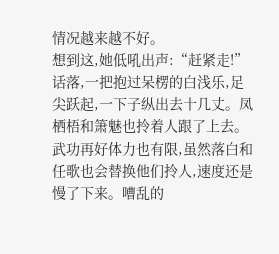情况越来越不好。
想到这,她低吼出声:“赶紧走!”话落,一把抱过呆楞的白浅乐,足尖跃起,一下子纵出去十几丈。凤栖梧和箫魅也拎着人跟了上去。
武功再好体力也有限,虽然落白和任歌也会替换他们拎人,速度还是慢了下来。嘈乱的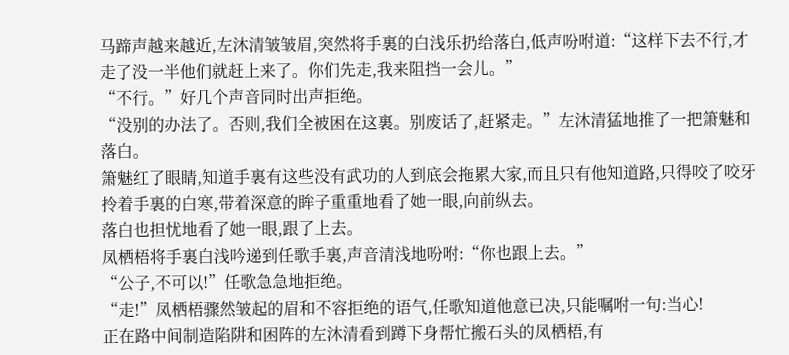马蹄声越来越近,左沐清皱皱眉,突然将手裏的白浅乐扔给落白,低声吩咐道:“这样下去不行,才走了没一半他们就赶上来了。你们先走,我来阻挡一会儿。”
“不行。”好几个声音同时出声拒绝。
“没别的办法了。否则,我们全被困在这裏。别废话了,赶紧走。”左沐清猛地推了一把箫魅和落白。
箫魅红了眼睛,知道手裏有这些没有武功的人到底会拖累大家,而且只有他知道路,只得咬了咬牙拎着手裏的白寒,带着深意的眸子重重地看了她一眼,向前纵去。
落白也担忧地看了她一眼,跟了上去。
凤栖梧将手裏白浅吟递到任歌手裏,声音清浅地吩咐:“你也跟上去。”
“公子,不可以!”任歌急急地拒绝。
“走!”凤栖梧骤然皱起的眉和不容拒绝的语气,任歌知道他意已决,只能嘱咐一句:当心!
正在路中间制造陷阱和困阵的左沐清看到蹲下身帮忙搬石头的凤栖梧,有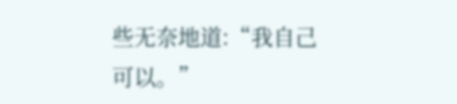些无奈地道:“我自己可以。”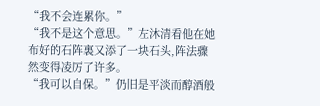“我不会连累你。”
“我不是这个意思。”左沐清看他在她布好的石阵裏又添了一块石头,阵法骤然变得凌厉了许多。
“我可以自保。”仍旧是平淡而醇酒般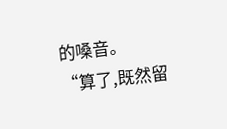的嗓音。
“算了,既然留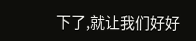下了,就让我们好好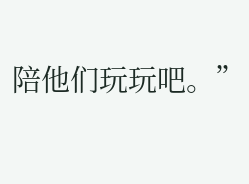陪他们玩玩吧。”